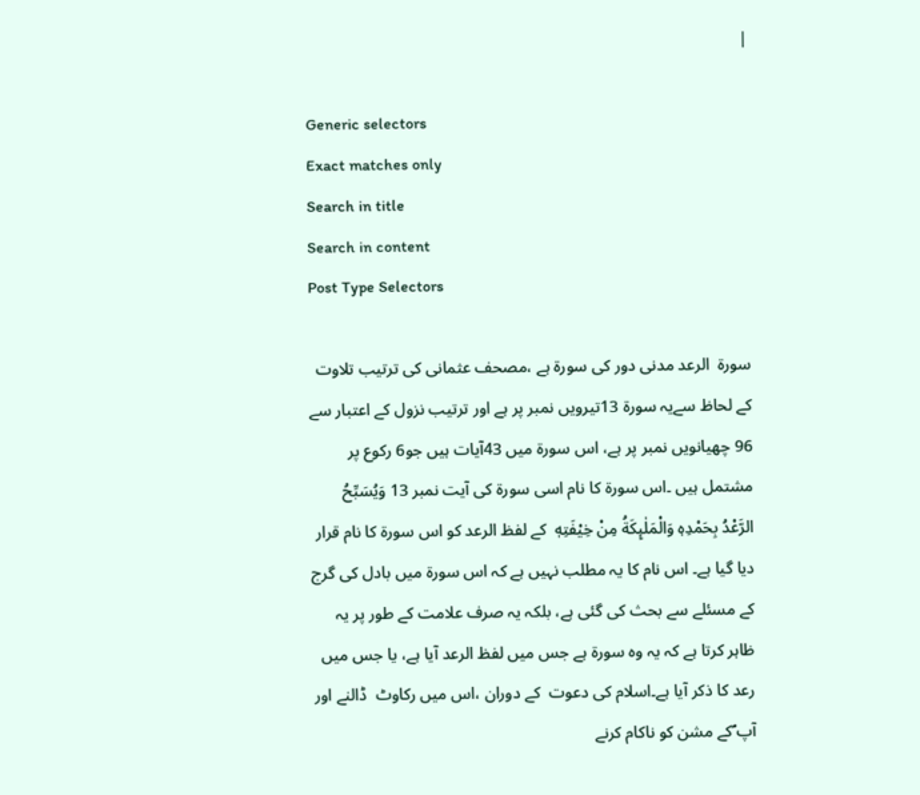|

Generic selectors
Exact matches only
Search in title
Search in content
Post Type Selectors

سورۃ  الرعد مدنی دور کی سورۃ ہے ،مصحف عثمانی کی ترتیب تلاوت کے لحاظ سےیہ سورۃ 13تیرویں نمبر پر ہے اور ترتیب نزول کے اعتبار سے 96 چھیانویں نمبر پر ہے، اس سورۃ میں 43آیات ہیں جو6 رکوع پر مشتمل ہیں ۔اس سورۃ کا نام اسی سورۃ کی آیت نمبر 13 وَيُسَبِّحُ الرَّعْدُ بِحَمْدِهٖ وَالْمَلٰىِٕكَةُ مِنْ خِيْفَتِهٖ  کے لفظ الرعد کو اس سورة کا نام قرار دیا گیا ہے۔ اس نام کا یہ مطلب نہیں ہے کہ اس سورة میں بادل کی گرج کے مسئلے سے بحث کی گئی ہے، بلکہ یہ صرف علامت کے طور پر یہ ظاہر کرتا ہے کہ یہ وہ سورة ہے جس میں لفظ الرعد آیا ہے، یا جس میں رعد کا ذکر آیا ہے۔اسلام کی دعوت  کے دوران ،اس میں رکاوٹ  ڈالنے اور آپ ؐکے مشن کو ناکام کرنے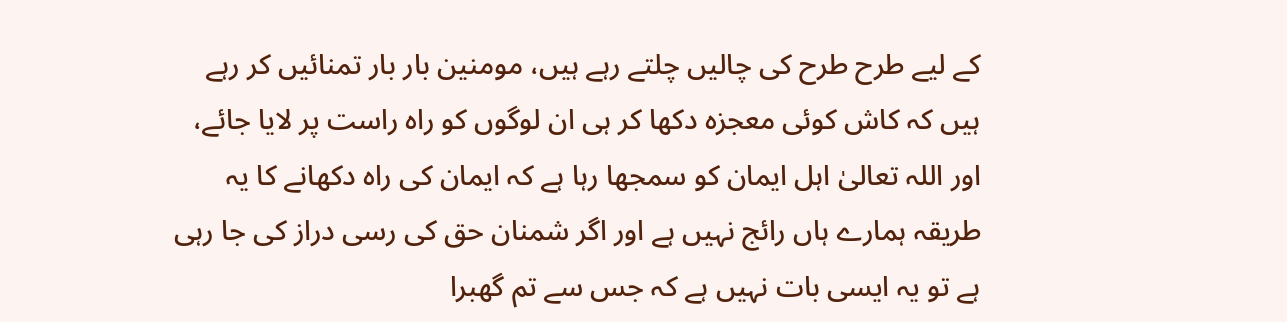کے لیے طرح طرح کی چالیں چلتے رہے ہیں، مومنین بار بار تمنائیں کر رہے ہیں کہ کاش کوئی معجزہ دکھا کر ہی ان لوگوں کو راہ راست پر لایا جائے، اور اللہ تعالیٰ اہل ایمان کو سمجھا رہا ہے کہ ایمان کی راہ دکھانے کا یہ طریقہ ہمارے ہاں رائج نہیں ہے اور اگر شمنان حق کی رسی دراز کی جا رہی ہے تو یہ ایسی بات نہیں ہے کہ جس سے تم گھبرا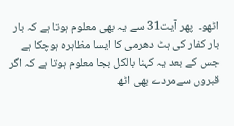اٹھو۔  پھر آیت31 سے یہ بھی معلوم ہوتا ہے کہ بار بار کفار کی ہٹ دھرمی کا ایسا مظاہرہ ہوچکا ہے جس کے بعد یہ کہنا بالکل بجا معلوم ہوتا ہے کہ اگر قبروں سےمردے بھی اٹھ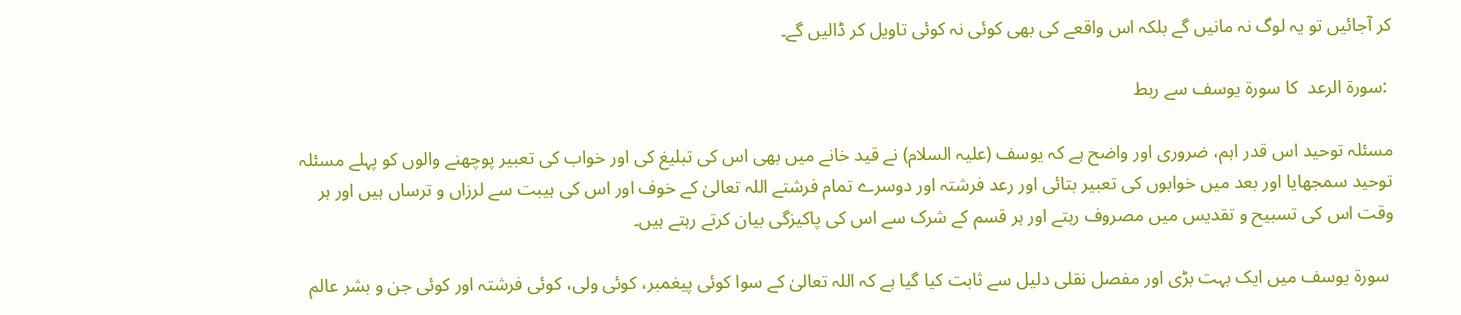کر آجائیں تو یہ لوگ نہ مانیں گے بلکہ اس واقعے کی بھی کوئی نہ کوئی تاویل کر ڈالیں گے۔

 :سورة الرعد  کا سورۃ یوسف سے ربط

مسئلہ توحید اس قدر اہم، ضروری اور واضح ہے کہ یوسف (علیہ السلام) نے قید خانے میں بھی اس کی تبلیغ کی اور خواب کی تعبیر پوچھنے والوں کو پہلے مسئلہ توحید سمجھایا اور بعد میں خوابوں کی تعبیر بتائی اور رعد فرشتہ اور دوسرے تمام فرشتے اللہ تعالیٰ کے خوف اور اس کی ہیبت سے لرزاں و ترساں ہیں اور ہر وقت اس کی تسبیح و تقدیس میں مصروف رہتے اور ہر قسم کے شرک سے اس کی پاکیزگی بیان کرتے رہتے ہیں۔

 سورة یوسف میں ایک بہت بڑی اور مفصل نقلی دلیل سے ثابت کیا گیا ہے کہ اللہ تعالیٰ کے سوا کوئی پیغمبر، کوئی ولی، کوئی فرشتہ اور کوئی جن و بشر عالم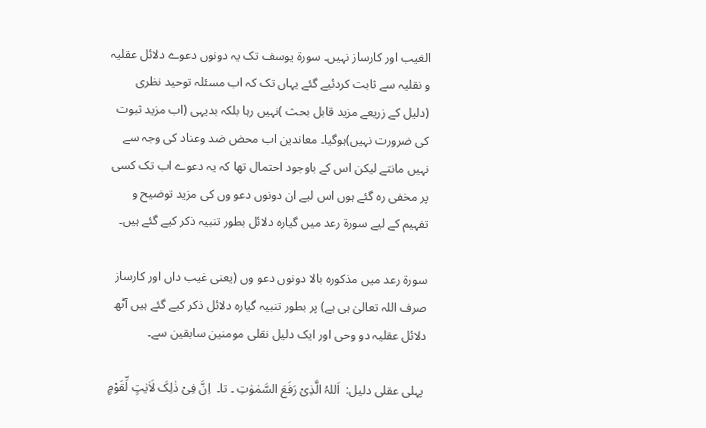الغیب اور کارساز نہیں۔ سورة یوسف تک یہ دونوں دعوے دلائل عقلیہ و نقلیہ سے ثابت کردئیے گئے یہاں تک کہ اب مسئلہ توحید نظری (دلیل کے زریعے مزید قابل بحث )نہیں رہا بلکہ بدیہی (اب مزید ثبوت کی ضرورت نہیں)ہوگیا۔ معاندین اب محض ضد وعناد کی وجہ سے نہیں مانتے لیکن اس کے باوجود احتمال تھا کہ یہ دعوے اب تک کسی پر مخفی رہ گئے ہوں اس لیے ان دونوں دعو وں کی مزید توضیح و تفہیم کے لیے سورة رعد میں گیارہ دلائل بطور تنبیہ ذکر کیے گئے ہیں۔

سورة رعد میں مذکورہ بالا دونوں دعو وں (یعنی غیب داں اور کارساز صرف اللہ تعالیٰ ہی ہے) پر بطور تنبیہ گیارہ دلائل ذکر کیے گئے ہیں آٹھ دلائل عقلیہ دو وحی اور ایک دلیل نقلی مومنین سابقین سے۔

 پہلی عقلی دلیل:  اَللہُ الَّذِیْ رَفَعَ السَّمٰوٰتِ ۔ تا۔  اِنَّ فِیْ ذٰلِکَ لَاٰیٰتٍ لِّقَوْمٍ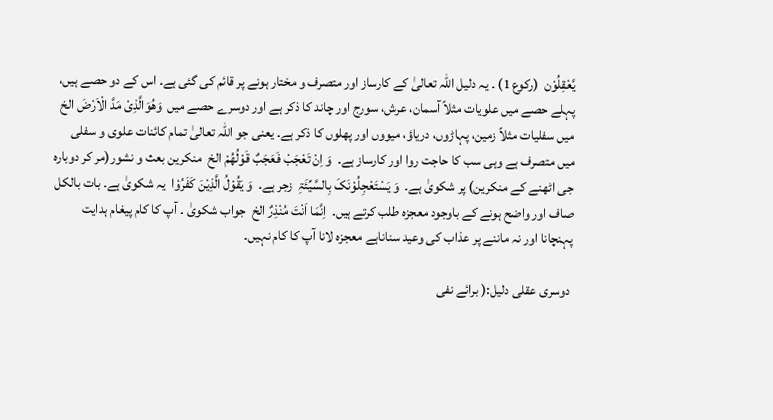یَّعْقِلُوْن  (رکوع 1) ۔ یہ دلیل اللہ تعالیٰ کے کارساز اور متصرف و مختار ہونے پر قائم کی گئی ہے۔ اس کے دو حصے ہیں، پہلے حصے میں علویات مثلاً آسمان، عرش، سورج اور چاند کا ذکر ہے اور دوسرے حصے میں  وَھُوَالَّذِیْ مَدَّ الْاَرْضَ الخ  میں سفلیات مثلاً زمین، پہاڑوں، دریاؤ، میووں اور پھلوں کا ذکر ہے۔ یعنی جو اللہ تعالیٰ تمام کائنات علوی و سفلی میں متصرف ہے وہی سب کا حاجت روا اور کارساز ہے۔  وَ اِنْ تَعْجَبْ فَعَجَبٌ قَوْلُھُمْ الخ  منکرین بعث و نشور(مر کر دوبارہ جی اٹھنے کے منکرین) پر شکویٰ ہے۔  وَ یَسْتَعْجِلُوْنَکَ بِالسَّیِّئَۃِ  زجر ہے۔  وَ یَقُوْلُ الَّذِیْنَ کَفَرُوْا  یہ شکویٰ ہے۔ بات بالکل صاف اور واضح ہونے کے باوجود معجزہ طلب کرتے ہیں۔  اِنَّمَا اَنْتَ مُنْذِرٌ الخ  جواب شکویٰ ۔ آپ کا کام پیغام ہدایت پہنچانا اور نہ ماننے پر عذاب کی وعید سناناہے معجزہ لانا آپ کا کام نہیں۔

 دوسری عقلی دلیل:( برائے نفی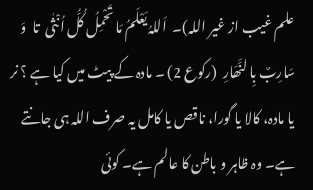علم غیب از غیر اللہ)۔  اَللہُ یَعْلَمُ مَا تَحْمِلُ کُلُّ اُنْثٰی  تا  وَ سَارِبٌ بِا لنَّھَارِ  (رکوع 2) ۔ مادہ کے پیٹ میں کیا ہے ؟ نر یا مادہ، کالا یا گورا، ناقص یا کامل یہ صرف اللہ ہی جانتے ہے۔ وہ ظاہر و باطن کا عالم ہے۔ کوئی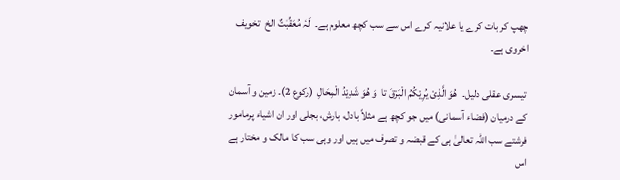چھپ کر بات کرے یا علانیہ کرے اس سے سب کچھ معلوم ہے۔  لَہٗ مُعَقِّبٰتٌ الخ  تخویف اخروی ہے۔

 تیسری عقلی دلیل۔  ھُوَ الَّذِیْ یُرِیْکُمُ الْبَرْقَ تا  وَ ھُوَ شَدِیْدُ الْمِحَالِ  (رکوع 2)۔ زمین و آسمان کے درمیان (فضاء آسمانی) میں جو کچھ ہے مثلاً بادل، بارش، بجلی اور ان اشیاء پرمامور فرشتے سب اللہ تعالیٰ ہی کے قبضہ و تصرف میں ہیں اور وہی سب کا مالک و مختار ہے اس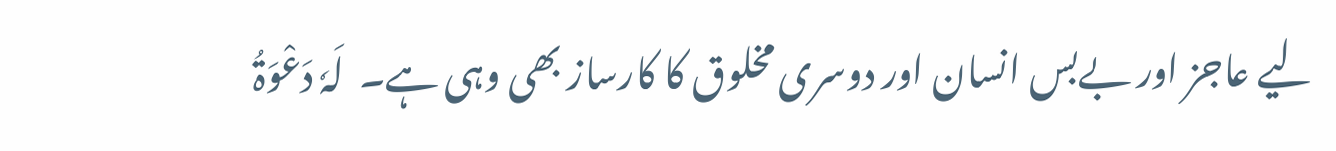لیے عاجز اور بےبس انسان اور دوسری مخلوق کا کارساز بھی وہی ہے۔  لَہٗ دَعْوَۃُ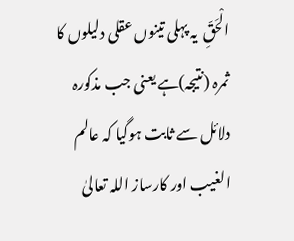الْحَقِّ  یہ پہلی تینوں عقلی دلیلوں کا ثمرہ (نتیجہ)ہے یعنی جب مذکورہ دلائل سے ثابت ہوگیا کہ عالم الغیب اور کارساز اللہ تعالیٰ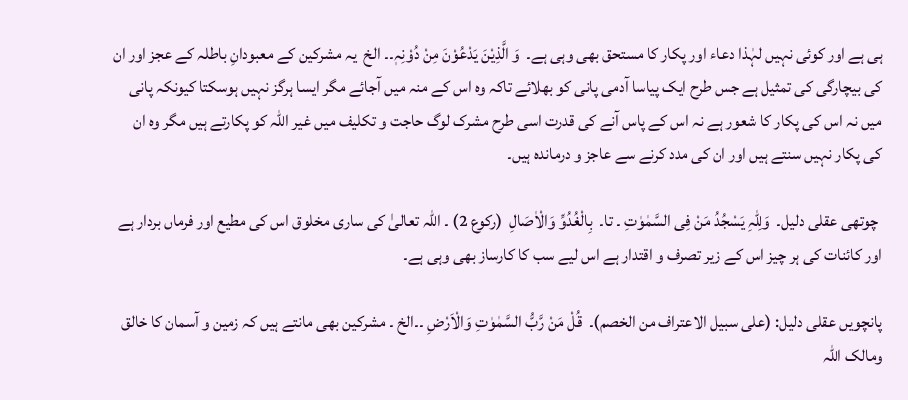ہی ہے اور کوئی نہیں لہٰذا دعاء اور پکار کا مستحق بھی وہی ہے۔  وَ الَّذِیْنَ یَدْعُوْنَ مِنْ دُوْنِہٖ۔۔ الخ  یہ مشرکین کے معبودانِ باطلہ کے عجز اور ان کی بیچارگی کی تمثیل ہے جس طرح ایک پیاسا آدمی پانی کو بھلائے تاکہ وہ اس کے منہ میں آجائے مگر ایسا ہرگز نہیں ہوسکتا کیونکہ پانی میں نہ اس کی پکار کا شعور ہے نہ اس کے پاس آنے کی قدرت اسی طرح مشرک لوگ حاجت و تکلیف میں غیر اللہ کو پکارتے ہیں مگر وہ ان کی پکار نہیں سنتے ہیں اور ان کی مدد کرنے سے عاجز و درماندہ ہیں۔

 چوتھی عقلی دلیل۔  وَلِلّٰہِ یَسْجُدُ مَنْ فِی السَّمٰوٰتِ ۔ تا۔  بِالْغُدُوِّ وَالْاٰصَالِ  (رکوع 2) ۔ اللہ تعالیٰ کی ساری مخلوق اس کی مطیع اور فرماں بردار ہے اور کائنات کی ہر چیز اس کے زیر تصرف و اقتدار ہے اس لیے سب کا کارساز بھی وہی ہے۔

پانچویں عقلی دلیل: (علی سبیل الاعتراف من الخصم)۔  قُلْ مَنْ رَّبُّ السَّمٰوٰتِ وَالْاَرْضِ ۔۔الخ ۔ مشرکین بھی مانتے ہیں کہ زمین و آسمان کا خالق ومالک اللہ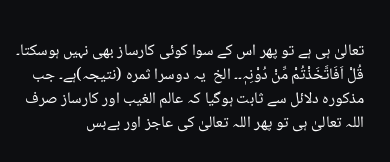تعالیٰ ہی ہے تو پھر اس کے سوا کوئی کارساز بھی نہیں ہوسکتا۔  قُلْ اَفَاتَّخَذْتُمْ مِّنْ دُوْنِہٖ۔۔ الخ  یہ دوسرا ثمرہ (نتیجہ)ہے۔ جب مذکورہ دلائل سے ثابت ہوگیا کہ عالم الغیب اور کارساز صرف اللہ تعالیٰ ہی تو پھر اللہ تعالیٰ کی عاجز اور بےبس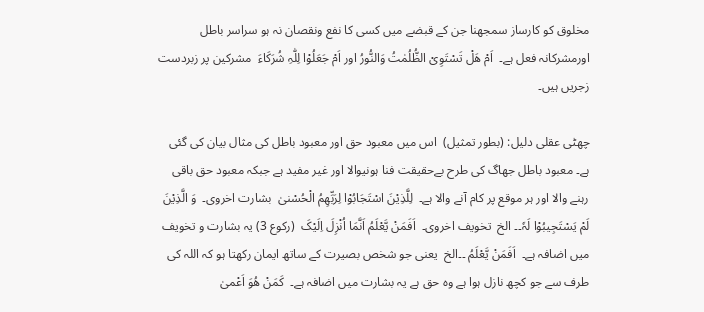مخلوق کو کارساز سمجھنا جن کے قبضے میں کسی کا نفع ونقصان نہ ہو سراسر باطل اورمشرکانہ فعل ہے۔  اَمْ ھَلْ تَسْتَوِیْ الظُّلُمٰتُ وَالنُّورُ اور اَمْ جَعَلُوْا لِلّٰہِ شُرَکَاءَ  مشرکین پر زبردست زجریں ہیں۔

چھٹی عقلی دلیل: (بطور تمثیل)  اس میں معبود حق اور معبود باطل کی مثال بیان کی گئی ہے۔ معبود باطل جھاگ کی طرح بےحقیقت فنا ہونیوالا اور غیر مفید ہے جبکہ معبود حق باقی رہنے والا اور ہر موقع پر کام آنے والا ہے۔  لِلَّذِیْنَ اسْتَجَابُوْا لِرَبِّھِمُ الْحُسْنیٰ  بشارت اخروی۔  وَ الَّذِیْنَ لَمْ یَسْتَجِیبُوْا لَہٗ۔۔ الخ  تخویف اخروی۔  اَفَمَنْ یَّعْلَمُ اَنَّمَا اُنْزِلَ اِلَیْکَ  (رکوع 3) یہ بشارت و تخویف میں اضافہ ہے۔  اَفَمَنْ یَّعْلَمُ ۔۔الخ  یعنی جو شخص بصیرت کے ساتھ ایمان رکھتا ہو کہ اللہ کی طرف سے جو کچھ نازل ہوا ہے وہ حق ہے یہ بشارت میں اضافہ ہے۔  کَمَنْ ھُوَ اَعْمیٰ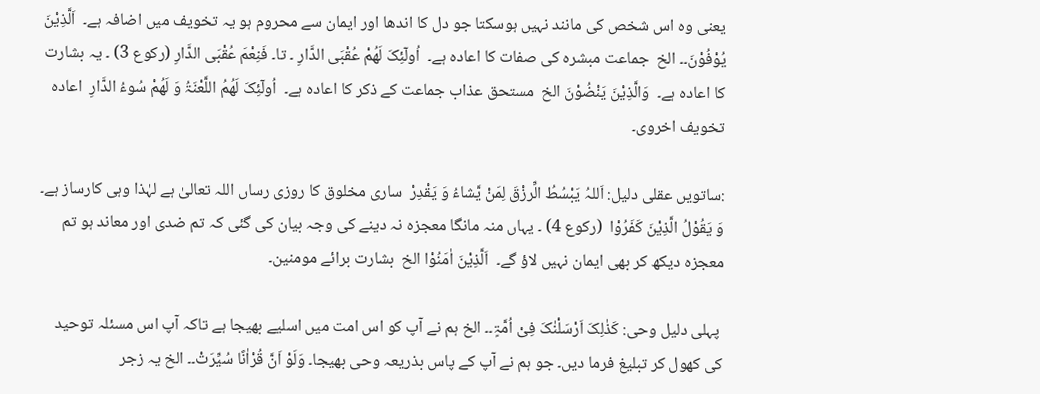یعنی وہ اس شخص کی مانند نہیں ہوسکتا جو دل کا اندھا اور ایمان سے محروم ہو یہ تخویف میں اضافہ ہے۔  اَلَّذِیْنَ یُوْفُوْنَ۔۔ الخ  جماعت مبشرہ کی صفات کا اعادہ ہے۔  اُولٓئِکَ لَھُمْ عُقْبَی الدَّارِ ۔ تا۔ فَنِعْمَ عُقْبَی الدَّارِ (رکوع 3) ۔ یہ بشارت کا اعادہ ہے۔  وَالَّذِیْنَ یَنْضُوْنَ الخ  مستحق عذاب جماعت کے ذکر کا اعادہ ہے۔  اُولٓئِکَ لَھُمُ اللَّعْنَۃُ وَ لَھُمْ سُوءُ الدَّارِ  اعادہ تخویف اخروی۔

:ساتویں عقلی دلیل: اَللہُ یَبْسُطُ الِّرزْقَ لِمَنْ یَّشاءُ وَ یَقْدِرْ  ساری مخلوق کا روزی رساں اللہ تعالیٰ ہے لہٰذا وہی کارساز ہے۔  وَ یَقُوْلُ الَّذِیْنَ کَفَرُوْا  (رکوع 4) ۔ یہاں منہ مانگا معجزہ نہ دینے کی وجہ بیان کی گئی کہ تم ضدی اور معاند ہو تم معجزہ دیکھ کر بھی ایمان نہیں لاؤ گے۔  اَلَّذِیْنَ اٰمَنُوْا الخ  بشارت برائے مومنین۔

 پہلی دلیل وحی: کَذٰلِکَ اَرْسَلْنٰکَ فِیْ اُمَّۃٍ۔۔ الخ ہم نے آپ کو اس امت میں اسلیے بھیجا ہے تاکہ آپ اس مسئلہ توحید کی کھول کر تبلیغ فرما دیں۔ جو ہم نے آپ کے پاس بذریعہ وحی بھیجا۔ وَلَوْ اَنَّ قُرْاٰنًا سُیِّرَتْ۔۔ الخ یہ زجر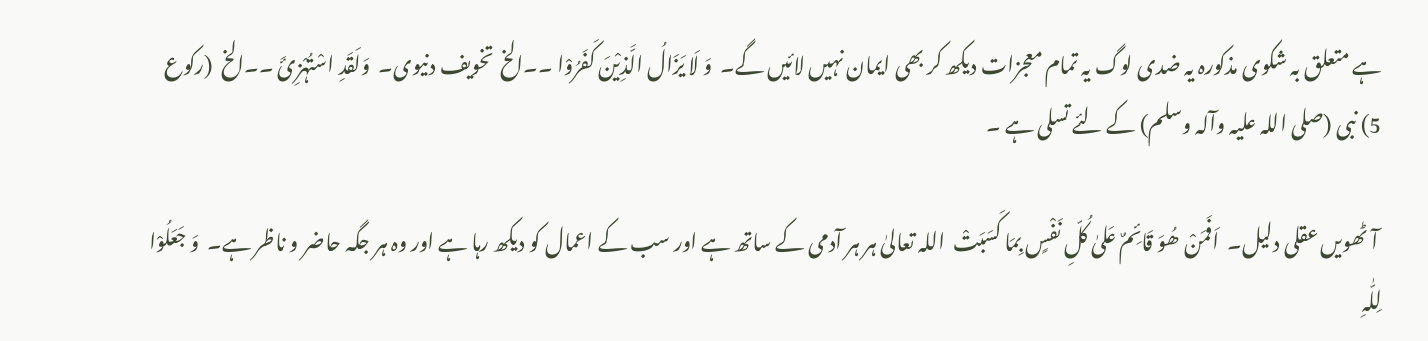ہے متعلق بہ شکوی مذکورہ یہ ضدی لوگ یہ تمام معجزات دیکھ کر بھی ایمان نہیں لائیں گے۔  وَ لَا یَزَالُ الَّذِیْنَ کَفَرُوْا ۔۔الخ  تخویف دنیوی۔  وَلَقَدِ اسْتُہْزِئَ ۔۔الخ  (رکوع 5) نبی (صلی اللہ علیہ وآلہ وسلم) کے لئے تسلی ہے ۔

 آٹھویں عقلی دلیل۔  اَفَمَنْ ھُوَ قَائِمٌ عَلیٰ کُلِّ نَفْسٍ بِمَا کَسَبَتْ  اللہ تعالیٰ ہر ہر آدمی کے ساتھ ہے اور سب کے اعمال کو دیکھ رہا ہے اور وہ ہر جگہ حاضر و ناظر ہے۔  وَ جَعَلُوْا لِلّٰہِ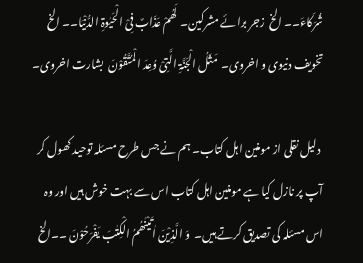شُرَکَاءَ۔۔ الخ  زجر برائے مشرکین۔  لَھُمْ عَذَابٌ فِیْ الْحَیٰوۃِ الدُّنْیَا۔۔ الخ  تخویف دنیوی و اخروی۔  مَثَلُ الْجَنَّۃِ الَّتِیْ وُعِدَ الْمُتَّقُوْنَ  بشارت اخروی۔

 دلیل نقلی از مومنین اہل کتاب۔ ہم نے جس طرح مسئلہ توحید کھول کر آپ پر نازل کیا ہے مومنین اہل کتاب اس سے بہت خوش ہیں اور وہ اس مسئلہ کی تصدیق کرتے ہیں۔  وَ الَّذِیْنَ اٰتَیْنٰھُمُ الْکِتٰبَ یَفْرَحُوْنَ ۔۔الخ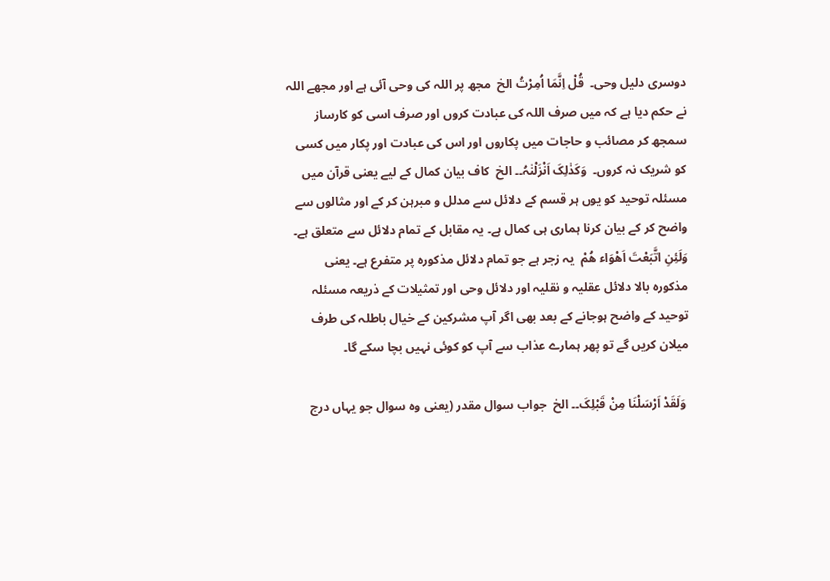دوسری دلیل وحی۔  قُلْ اِنَّمَا اُمِرْتُ الخ  مجھ پر اللہ کی وحی آئی ہے اور مجھے اللہ نے حکم دیا ہے کہ میں صرف اللہ کی عبادت کروں اور صرف اسی کو کارساز سمجھ کر مصائب و حاجات میں پکاروں اور اس کی عبادت اور پکار میں کسی کو شریک نہ کروں۔  وَکَذٰلِکَ اَنْزَلْنٰہُ۔۔ الخ  کاف بیان کمال کے لیے یعنی قرآن میں مسئلہ توحید کو یوں ہر قسم کے دلائل سے مدلل و مبرہن کر کے اور مثالوں سے واضح کر کے بیان کرنا ہماری ہی کمال ہے۔ یہ مقابل کے تمام دلائل سے متعلق ہے۔  وَلَئِنِ اتَّبَعْتَ اَھْوَاء ھُمْ  یہ زجر ہے جو تمام دلائل مذکورہ پر متفرع ہے۔ یعنی مذکورہ بالا دلائل عقلیہ و نقلیہ اور دلائل وحی اور تمثیلات کے ذریعہ مسئلہ توحید کے واضح ہوجانے کے بعد بھی اگر آپ مشرکین کے خیال باطلہ کی طرف میلان کریں گے تو پھر ہمارے عذاب سے آپ کو کوئی نہیں بچا سکے گا۔

 وَلَقَدْ اَرْسَلْنَا مِنْ قَبْلِکَ۔۔ الخ  جواب سوال مقدر (یعنی وہ سوال جو یہاں درج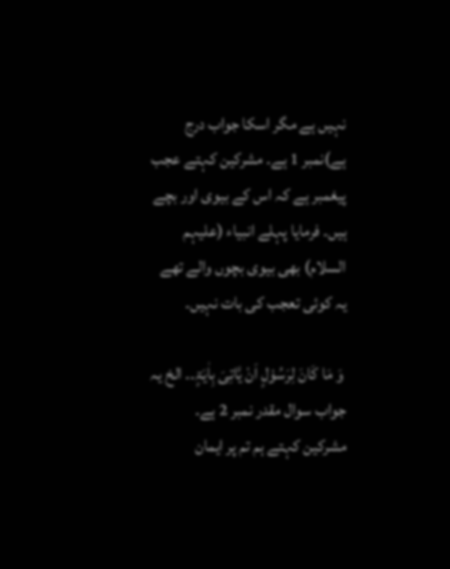نہیں ہے مگر اسکا جواب درج ہے)نمبر 1 ہے۔ مشرکین کہتے عجب پیغمبر ہے کہ اس کے بیوی اور بچے ہیں۔ فرمایا پہلے انبیاء (علیہم السلام) بھی بیوی بچوں والے تھے یہ کوئی تعجب کی بات نہیں۔

 وَ مَا کَانَ لِرَسُوْلٍ اَنْ یَّاتِیَ بِاٰیَۃٍ۔۔ الخ یہ جواب سوال مقدر نمبر 2 ہے۔ مشرکین کہتے ہم تم پر ایمان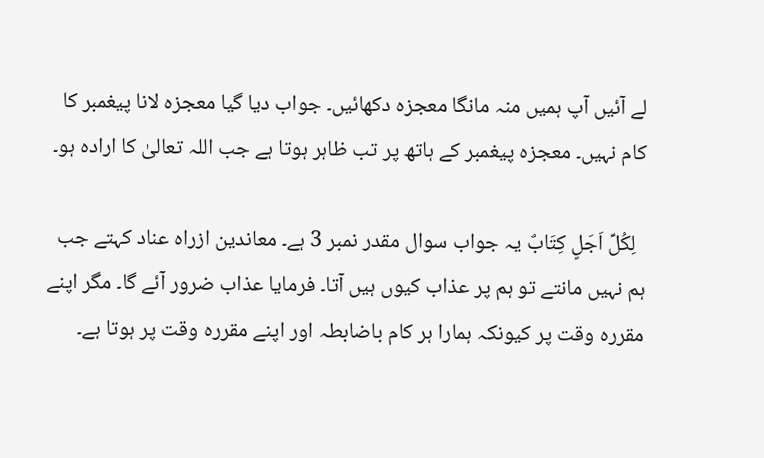لے آئیں آپ ہمیں منہ مانگا معجزہ دکھائیں۔ جواب دیا گیا معجزہ لانا پیغمبر کا کام نہیں۔ معجزہ پیغمبر کے ہاتھ پر تب ظاہر ہوتا ہے جب اللہ تعالیٰ کا ارادہ ہو۔

  لِکُلِّ اَجَلٍ کِتَابٌ یہ جواب سوال مقدر نمبر 3 ہے۔ معاندین ازراہ عناد کہتے جب ہم نہیں مانتے تو ہم پر عذاب کیوں ہیں آتا۔ فرمایا عذاب ضرور آئے گا۔ مگر اپنے مقررہ وقت پر کیونکہ ہمارا ہر کام باضابطہ اور اپنے مقررہ وقت پر ہوتا ہے۔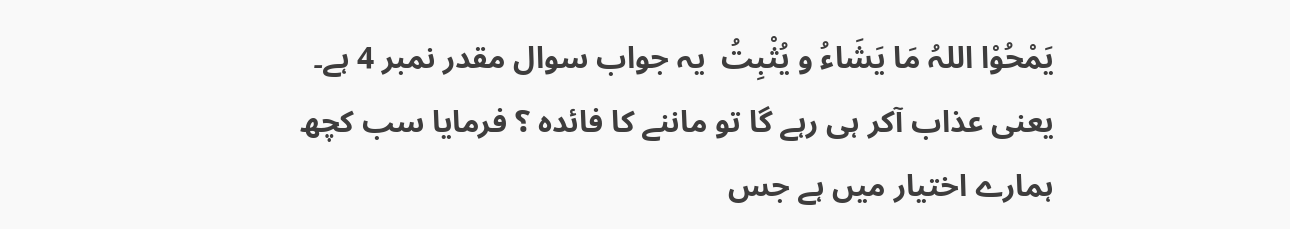یَمْحُوْا اللہُ مَا یَشَاءُ و یُثْبِتُ  یہ جواب سوال مقدر نمبر 4 ہے۔ یعنی عذاب آکر ہی رہے گا تو ماننے کا فائدہ ؟ فرمایا سب کچھ ہمارے اختیار میں ہے جس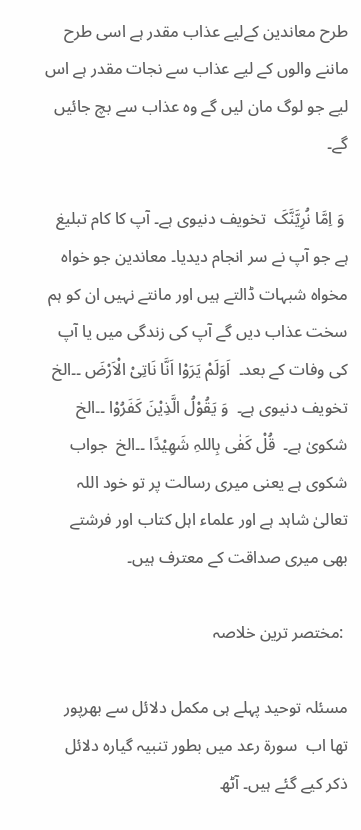طرح معاندین کےلیے عذاب مقدر ہے اسی طرح ماننے والوں کے لیے عذاب سے نجات مقدر ہے اس لیے جو لوگ مان لیں گے وہ عذاب سے بچ جائیں گے۔

 وَ اِمَّا نُرِیَّنَّکَ  تخویف دنیوی ہے۔ آپ کا کام تبلیغ ہے جو آپ نے سر انجام دیدیا۔ معاندین جو خواہ مخواہ شبہات ڈالتے ہیں اور مانتے نہیں ان کو ہم سخت عذاب دیں گے آپ کی زندگی میں یا آپ کی وفات کے بعد۔  اَوَلَمْ یَرَوْا اَنَّا نَاتِیْ الْاَرْضَ ۔۔الخ  تخویف دنیوی ہے۔  وَ یَقُوْلُ الَّذِیْنَ کَفَرُوْا ۔۔الخ  شکویٰ ہے۔  قُلْ کَفٰی بِاللہِ شَھِیْدًا ۔۔الخ  جواب شکوی ہے یعنی میری رسالت پر تو خود اللہ تعالیٰ شاہد ہے اور علماء اہل کتاب اور فرشتے بھی میری صداقت کے معترف ہیں۔

 :مختصر ترین خلاصہ

مسئلہ توحید پہلے ہی مکمل دلائل سے بھرپور تھا اب  سورة رعد میں بطور تنبیہ گیارہ دلائل ذکر کیے گئے ہیں۔ آٹھ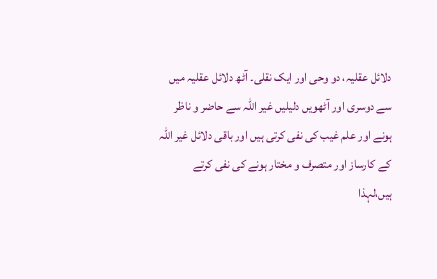دلائل عقلیہ، دو وحی اور ایک نقلی۔ آٹھ دلائل عقلیہ میں سے دوسری اور آٹھویں دلیلیں غیر اللہ سے حاضر و ناظر ہونے اور علم غیب کی نفی کرتی ہیں اور باقی دلائل غیر اللہ کے کارساز اور متصرف و مختار ہونے کی نفی کرتے ہیں،لہذا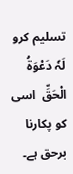تسلیم کرو  لَہٗ دَعْوَۃُ الْحَقِّ  اسی کو پکارنا برحق ہے۔